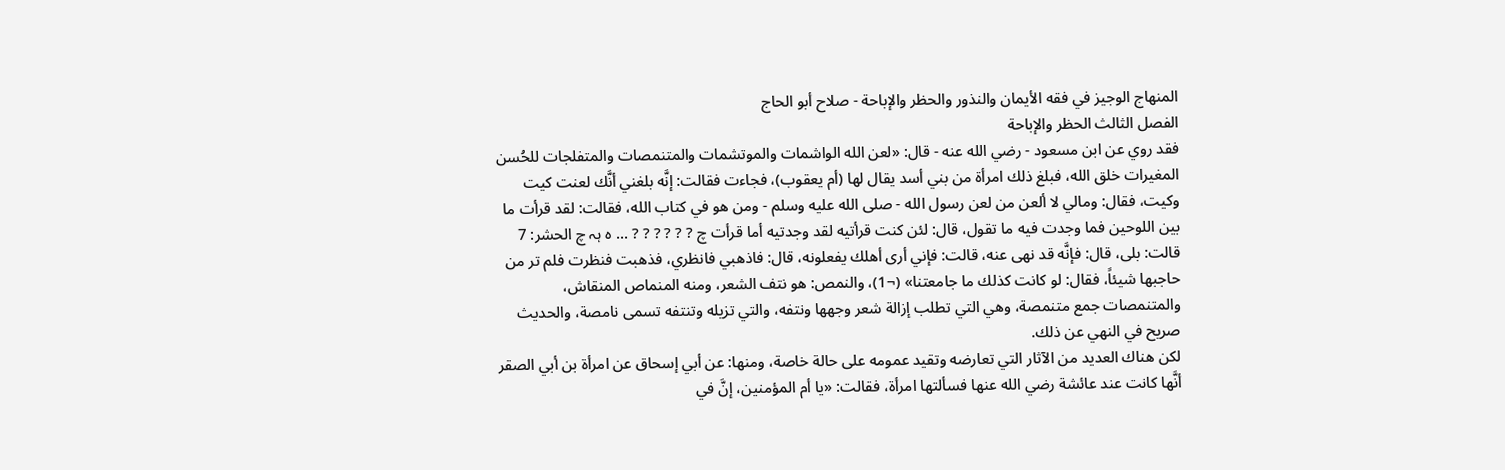المنهاج الوجيز في فقه الأيمان والنذور والحظر والإباحة - صلاح أبو الحاج
الفصل الثالث الحظر والإباحة
فقد روي عن ابن مسعود - رضي الله عنه - قال: «لعن الله الواشمات والموتشمات والمتنمصات والمتفلجات للحُسن المغيرات خلق الله، فبلغ ذلك امرأة من بني أسد يقال لها (أم يعقوب)، فجاءت فقالت: إنَّه بلغني أنَّك لعنت كيت وكيت، فقال: ومالي لا ألعن من لعن رسول الله - صلى الله عليه وسلم - ومن هو في كتاب الله، فقالت: لقد قرأت ما بين اللوحين فما وجدت فيه ما تقول، قال: لئن كنت قرأتيه لقد وجدتيه أما قرأت چ ? ? ? ? ? ? ... ہ ہہ چ الحشر: 7 قالت: بلى، قال: فإنَّه قد نهى عنه، قالت: فإني أرى أهلك يفعلونه، قال: فاذهبي فانظري، فذهبت فنظرت فلم تر من حاجبها شيئاً، فقال: لو كانت كذلك ما جامعتنا» (¬1)، والنمص: هو نتف الشعر، ومنه المنماص المنقاش، والمتنمصات جمع متنمصة، وهي التي تطلب إزالة شعر وجهها ونتفه، والتي تزيله وتنتفه تسمى نامصة، والحديث صريح في النهي عن ذلك.
لكن هناك العديد من الآثار التي تعارضه وتقيد عمومه على حالة خاصة، ومنها: عن أبي إسحاق عن امرأة بن أبي الصقر أنَّها كانت عند عائشة رضي الله عنها فسألتها امرأة، فقالت: «يا أم المؤمنين، إنَّ في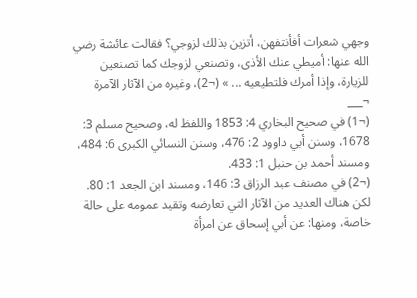وجهي شعرات أفأنتفهن، أتزين بذلك لزوجي؟ فقالت عائشة رضي الله عنها: أميطي عنك الأذى، وتصنعي لزوجك كما تصنعين للزيارة، وإذا أمرك فلتطيعيه ... » (¬2)، وغيره من الآثار الآمرة
¬___
(¬1) في صحيح البخاري 4: 1853 واللفظ له، وصحيح مسلم 3: 1678، وسنن أبي داوود 2: 476، وسنن النسائي الكبرى 6: 484، ومسند أحمد بن حنبل 1: 433.
(¬2) في مصنف عبد الرزاق 3: 146، ومسند ابن الجعد 1: 80.
لكن هناك العديد من الآثار التي تعارضه وتقيد عمومه على حالة خاصة، ومنها: عن أبي إسحاق عن امرأة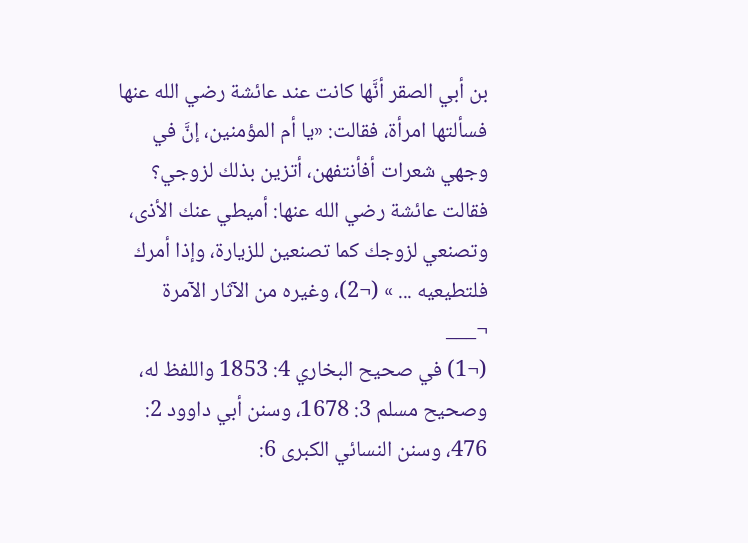بن أبي الصقر أنَّها كانت عند عائشة رضي الله عنها فسألتها امرأة، فقالت: «يا أم المؤمنين، إنَّ في وجهي شعرات أفأنتفهن، أتزين بذلك لزوجي؟ فقالت عائشة رضي الله عنها: أميطي عنك الأذى، وتصنعي لزوجك كما تصنعين للزيارة، وإذا أمرك فلتطيعيه ... » (¬2)، وغيره من الآثار الآمرة
¬___
(¬1) في صحيح البخاري 4: 1853 واللفظ له، وصحيح مسلم 3: 1678، وسنن أبي داوود 2: 476، وسنن النسائي الكبرى 6: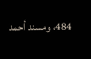484، ومسند أحمد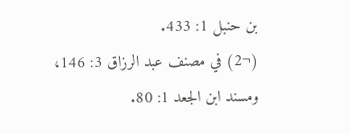بن حنبل 1: 433.
(¬2) في مصنف عبد الرزاق 3: 146، ومسند ابن الجعد 1: 80.